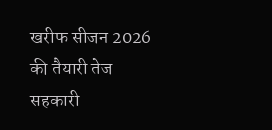खरीफ सीजन 2026 की तैयारी तेज
सहकारी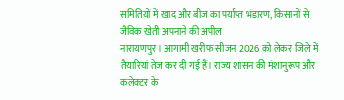समितियों में खाद और बीज का पर्याप्त भंडारण, किसानों से जैविक खेती अपनाने की अपील
नारायणपुर। आगामी खरीफ सीजन 2026 को लेकर जिले में तैयारियां तेज कर दी गई हैं। राज्य शासन की मंशानुरूप और कलेक्टर के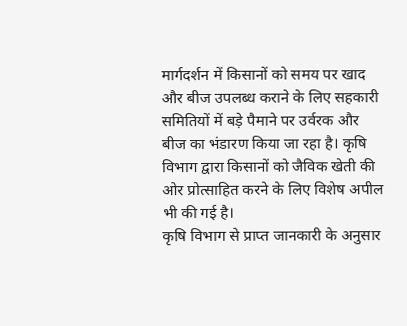मार्गदर्शन में किसानों को समय पर खाद और बीज उपलब्ध कराने के लिए सहकारी समितियों में बड़े पैमाने पर उर्वरक और बीज का भंडारण किया जा रहा है। कृषि विभाग द्वारा किसानों को जैविक खेती की ओर प्रोत्साहित करने के लिए विशेष अपील भी की गई है।
कृषि विभाग से प्राप्त जानकारी के अनुसार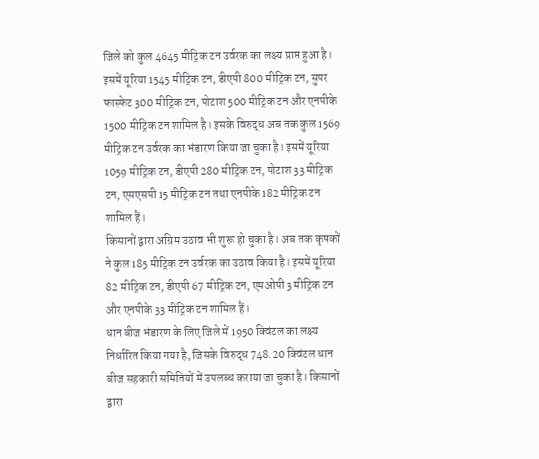जिले को कुल 4645 मीट्रिक टन उर्वरक का लक्ष्य प्राप्त हुआ है। इसमें यूरिया 1545 मीट्रिक टन, डीएपी 800 मीट्रिक टन, सुपर फास्फेट 300 मीट्रिक टन, पोटाश 500 मीट्रिक टन और एनपीके 1500 मीट्रिक टन शामिल है। इसके विरुद्ध अब तक कुल 1569 मीट्रिक टन उर्वरक का भंडारण किया जा चुका है। इसमें यूरिया 1059 मीट्रिक टन, डीएपी 280 मीट्रिक टन, पोटाश 33 मीट्रिक टन, एसएसपी 15 मीट्रिक टन तथा एनपीके 182 मीट्रिक टन शामिल हैं।
किसानों द्वारा अग्रिम उठाव भी शुरू हो चुका है। अब तक कृषकों ने कुल 185 मीट्रिक टन उर्वरक का उठाव किया है। इसमें यूरिया 82 मीट्रिक टन, डीएपी 67 मीट्रिक टन, एमओपी 3 मीट्रिक टन और एनपीके 33 मीट्रिक टन शामिल हैं।
धान बीज भंडारण के लिए जिले में 1950 क्विंटल का लक्ष्य निर्धारित किया गया है, जिसके विरुद्ध 748.20 क्विंटल धान बीज सहकारी समितियों में उपलब्ध कराया जा चुका है। किसानों द्वारा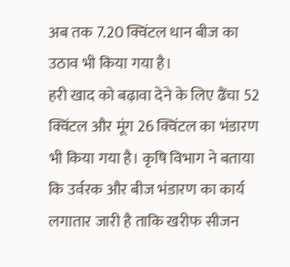अब तक 7.20 क्विंटल धान बीज का उठाव भी किया गया है।
हरी खाद को बढ़ावा देने के लिए ढैंचा 52 क्विंटल और मूंग 26 क्विंटल का भंडारण भी किया गया है। कृषि विभाग ने बताया कि उर्वरक और बीज भंडारण का कार्य लगातार जारी है ताकि खरीफ सीजन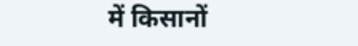में किसानों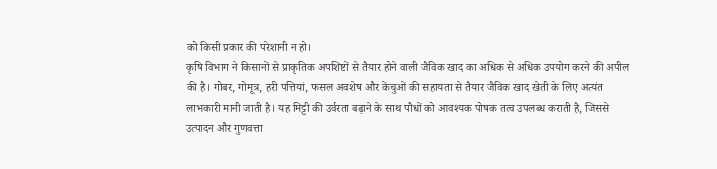को किसी प्रकार की परेशानी न हो।
कृषि विभाग ने किसानों से प्राकृतिक अपशिष्टों से तैयार होने वाली जैविक खाद का अधिक से अधिक उपयोग करने की अपील की है। गोबर, गोमूत्र, हरी पत्तियां, फसल अवशेष और केंचुओं की सहायता से तैयार जैविक खाद खेती के लिए अत्यंत लाभकारी मानी जाती है। यह मिट्टी की उर्वरता बढ़ाने के साथ पौधों को आवश्यक पोषक तत्व उपलब्ध कराती है, जिससे उत्पादन और गुणवत्ता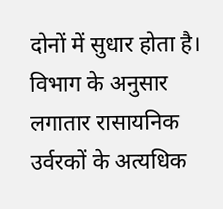दोनों में सुधार होता है।
विभाग के अनुसार लगातार रासायनिक उर्वरकों के अत्यधिक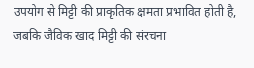उपयोग से मिट्टी की प्राकृतिक क्षमता प्रभावित होती है, जबकि जैविक खाद मिट्टी की संरचना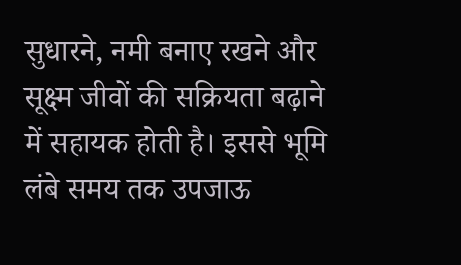सुधारने, नमी बनाए रखने और सूक्ष्म जीवों की सक्रियता बढ़ाने में सहायक होती है। इससे भूमि लंबे समय तक उपजाऊ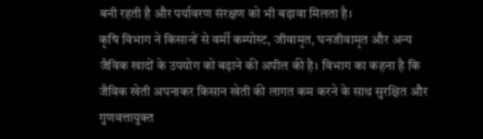बनी रहती है और पर्यावरण संरक्षण को भी बढ़ावा मिलता है।
कृषि विभाग ने किसानों से वर्मी कम्पोस्ट, जीवामृत, घनजीवामृत और अन्य जैविक खादों के उपयोग को बढ़ाने की अपील की है। विभाग का कहना है कि जैविक खेती अपनाकर किसान खेती की लागत कम करने के साथ सुरक्षित और गुणवत्तायुक्त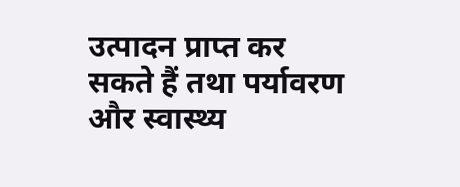उत्पादन प्राप्त कर सकते हैं तथा पर्यावरण और स्वास्थ्य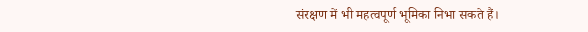संरक्षण में भी महत्वपूर्ण भूमिका निभा सकते हैं।